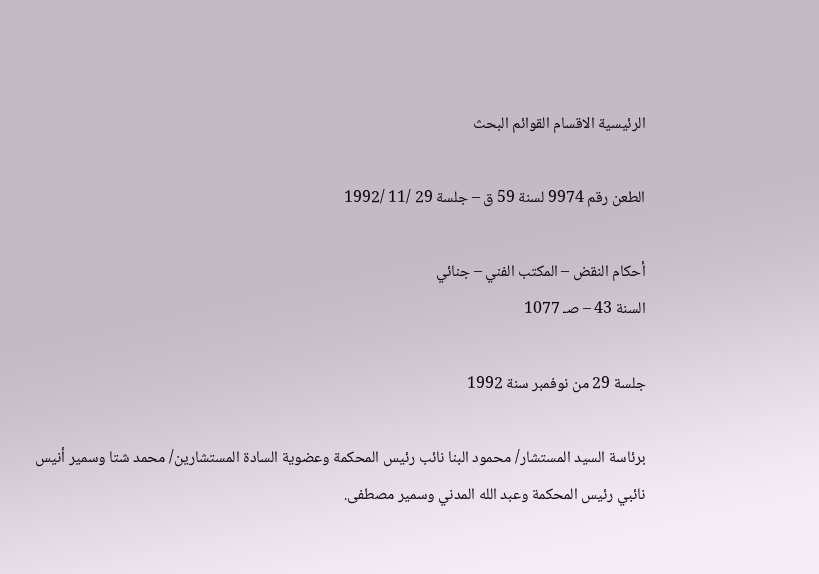الرئيسية الاقسام القوائم البحث

الطعن رقم 9974 لسنة 59 ق – جلسة 29 /11 /1992

أحكام النقض – المكتب الفني – جنائي
السنة 43 – صـ 1077

جلسة 29 من نوفمبر سنة 1992

برئاسة السيد المستشار/ محمود البنا نائب رئيس المحكمة وعضوية السادة المستشارين/ محمد شتا وسمير أنيس نائبي رئيس المحكمة وعبد الله المدني وسمير مصطفى.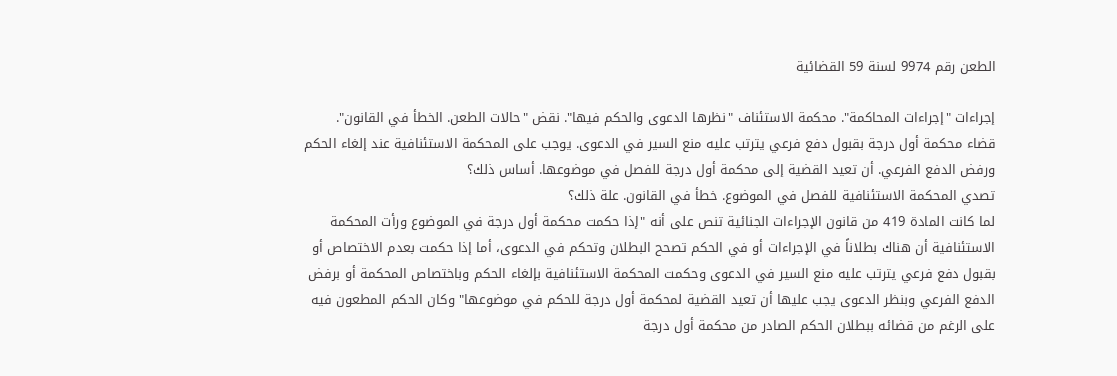الطعن رقم 9974 لسنة 59 القضائية

إجراءات "إجراءات المحاكمة". محكمة الاستئناف "نظرها الدعوى والحكم فيها". نقض "حالات الطعن. الخطأ في القانون".
قضاء محكمة أول درجة بقبول دفع فرعي يترتب عليه منع السير في الدعوى. يوجب على المحكمة الاستئنافية عند إلغاء الحكم ورفض الدفع الفرعي. أن تعيد القضية إلى محكمة أول درجة للفصل في موضوعها. أساس ذلك؟
تصدي المحكمة الاستئنافية للفصل في الموضوع. خطأ في القانون. علة ذلك؟
لما كانت المادة 419 من قانون الإجراءات الجنائية تنص على أنه "إذا حكمت محكمة أول درجة في الموضوع ورأت المحكمة الاستئنافية أن هناك بطلاناً في الإجراءات أو في الحكم تصحح البطلان وتحكم في الدعوى، أما إذا حكمت بعدم الاختصاص أو بقبول دفع فرعي يترتب عليه منع السير في الدعوى وحكمت المحكمة الاستئنافية بإلغاء الحكم وباختصاص المحكمة أو برفض الدفع الفرعي وبنظر الدعوى يجب عليها أن تعيد القضية لمحكمة أول درجة للحكم في موضوعها" وكان الحكم المطعون فيه على الرغم من قضائه ببطلان الحكم الصادر من محكمة أول درجة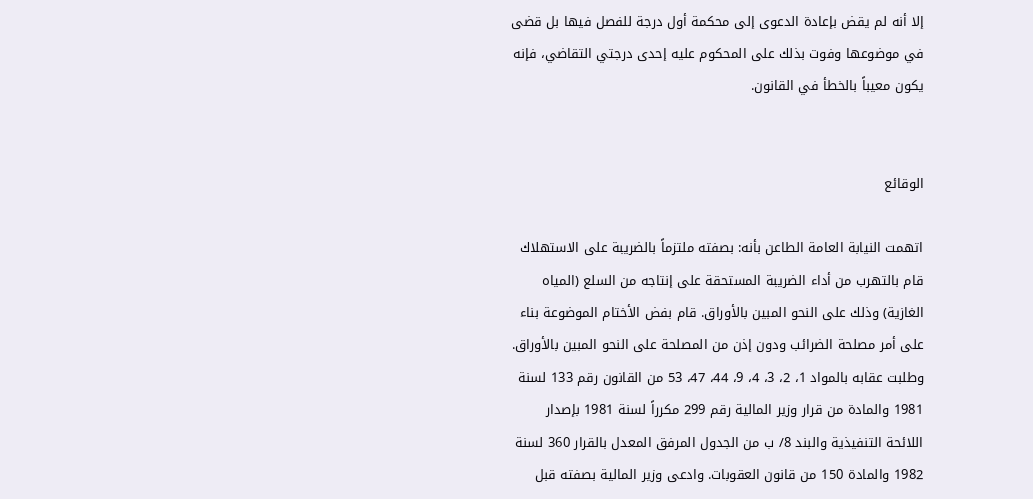إلا أنه لم يقض بإعادة الدعوى إلى محكمة أول درجة للفصل فيها بل قضى في موضوعها وفوت بذلك على المحكوم عليه إحدى درجتي التقاضي، فإنه يكون معيباً بالخطأ في القانون.


الوقائع

اتهمت النيابة العامة الطاعن بأنه: بصفته ملتزماً بالضريبة على الاستهلاك قام بالتهرب من أداء الضريبة المستحقة على إنتاجه من السلع (المياه الغازية) وذلك على النحو المبين بالأوراق. قام بفض الأختام الموضوعة بناء على أمر مصلحة الضرائب ودون إذن من المصلحة على النحو المبين بالأوراق. وطلبت عقابه بالمواد 1، 2، 3، 4، 9، 44، 47، 53 من القانون رقم 133 لسنة 1981 والمادة من قرار وزير المالية رقم 299 مكرراً لسنة 1981 بإصدار اللائحة التنفيذية والبند 8/ ب من الجدول المرفق المعدل بالقرار 360 لسنة 1982 والمادة 150 من قانون العقوبات. وادعى وزير المالية بصفته قبل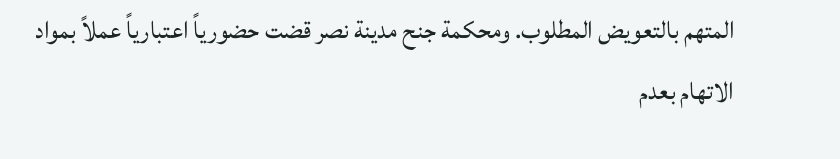المتهم بالتعويض المطلوب. ومحكمة جنح مدينة نصر قضت حضورياً اعتبارياً عملاً بمواد الاتهام بعدم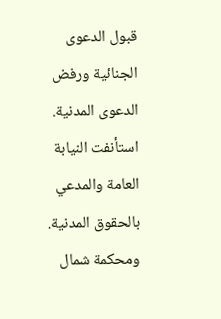قبول الدعوى الجنائية ورفض الدعوى المدنية. استأنفت النيابة العامة والمدعي بالحقوق المدنية. ومحكمة شمال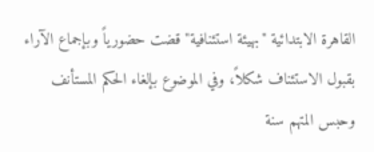القاهرة الابتدائية "بهيئة استئنافية" قضت حضورياً وبإجماع الآراء بقبول الاستئناف شكلاً، وفي الموضوع بإلغاء الحكم المستأنف وحبس المتهم سنة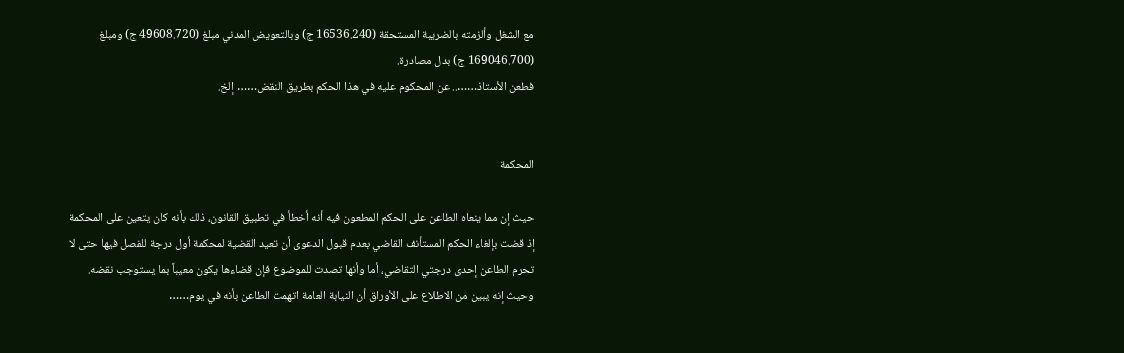مع الشغل وألزمته بالضريبة المستحقة (16536.240 ج) وبالتعويض المدني مبلغ (49608.720 ج) ومبلغ (169046.700 ج) بدل مصادرة.
فطعن الأستاذ…….. عن المحكوم عليه في هذا الحكم بطريق النقض…… إلخ.


المحكمة

حيث إن مما ينعاه الطاعن على الحكم المطعون فيه أنه أخطأ في تطبيق القانون، ذلك بأنه كان يتعين على المحكمة إذ قضت بإلغاء الحكم المستأنف القاضي بعدم قبول الدعوى أن تعيد القضية لمحكمة أول درجة للفصل فيها حتى لا تحرم الطاعن إحدى درجتي التقاضي، أما وأنها تصدت للموضوع فإن قضاءها يكون معيباً بما يستوجب نقضه.
وحيث إنه يبين من الاطلاع على الأوراق أن النيابة العامة اتهمت الطاعن بأنه في يوم……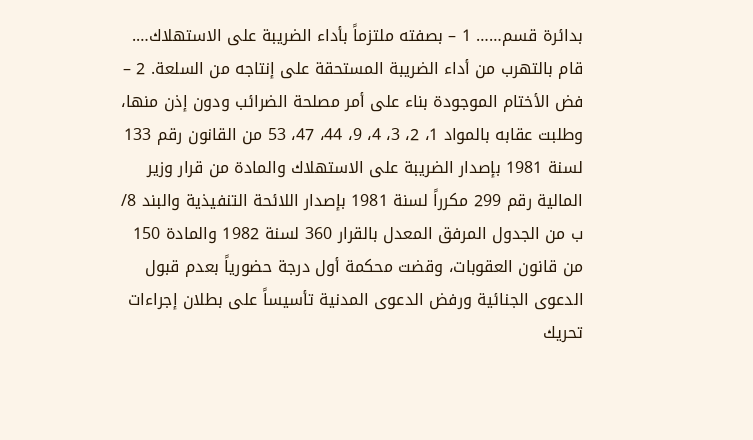بدائرة قسم…… 1 – بصفته ملتزماً بأداء الضريبة على الاستهلاك…. قام بالتهرب من أداء الضريبة المستحقة على إنتاجه من السلعة. 2 – فض الأختام الموجودة بناء على أمر مصلحة الضرائب ودون إذن منها، وطلبت عقابه بالمواد 1، 2، 3، 4، 9، 44، 47، 53 من القانون رقم 133 لسنة 1981 بإصدار الضريبة على الاستهلاك والمادة من قرار وزير المالية رقم 299 مكرراً لسنة 1981 بإصدار اللائحة التنفيذية والبند 8/ ب من الجدول المرفق المعدل بالقرار 360 لسنة 1982 والمادة 150 من قانون العقوبات، وقضت محكمة أول درجة حضورياً بعدم قبول الدعوى الجنائية ورفض الدعوى المدنية تأسيساً على بطلان إجراءات تحريك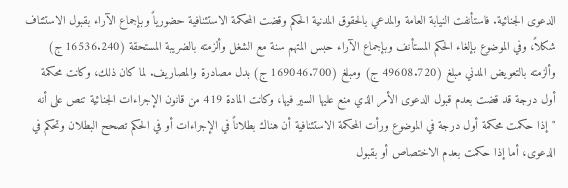الدعوى الجنائية. فاستأنفت النيابة العامة والمدعي بالحقوق المدنية الحكم وقضت المحكمة الاستئنافية حضورياً وبإجماع الآراء بقبول الاستئناف شكلاً، وفي الموضوع بإلغاء الحكم المستأنف وبإجماع الآراء حبس المتهم سنة مع الشغل وألزمته بالضريبة المستحقة (16536.240 ج) وألزمته بالتعويض المدني مبلغ (49608.720 ج) ومبلغ (169046.700 ج) بدل مصادرة والمصاريف. لما كان ذلك، وكانت محكمة أول درجة قد قضت بعدم قبول الدعوى الأمر الذي منع عليها السير فيها، وكانت المادة 419 من قانون الإجراءات الجنائية تنص على أنه "إذا حكمت محكمة أول درجة في الموضوع ورأت المحكمة الاستئنافية أن هناك بطلاناً في الإجراءات أو في الحكم تصحح البطلان وتحكم في الدعوى، أما إذا حكمت بعدم الاختصاص أو بقبول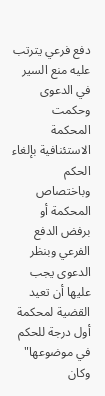دفع فرعي يترتب عليه منع السير في الدعوى وحكمت المحكمة الاستئنافية بإلغاء الحكم وباختصاص المحكمة أو برفض الدفع الفرعي وبنظر الدعوى يجب عليها أن تعيد القضية لمحكمة أول درجة للحكم في موضوعها" وكان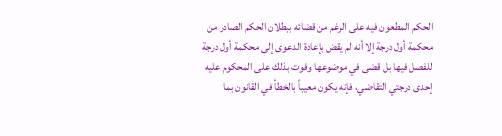الحكم المطعون فيه على الرغم من قضائه ببطلان الحكم الصادر من محكمة أول درجة إلا أنه لم يقض بإعادة الدعوى إلى محكمة أول درجة للفصل فيها بل قضى في موضوعها وفوت بذلك على المحكوم عليه إحدى درجتي التقاضي، فإنه يكون معيباً بالخطأ في القانون بما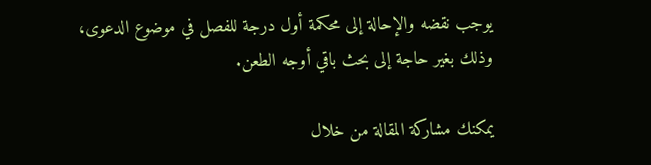يوجب نقضه والإحالة إلى محكمة أول درجة للفصل في موضوع الدعوى، وذلك بغير حاجة إلى بحث باقي أوجه الطعن.

يمكنك مشاركة المقالة من خلال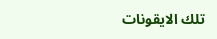تلك الايقونات